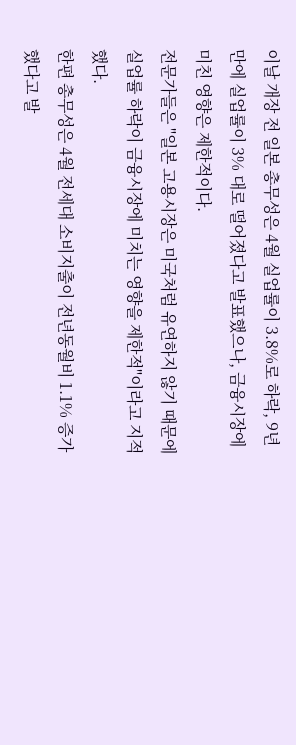이날 개장 전 일본 총무성은 4월 실업률이 3.8%로 하락, 9년만에 실업률이 3% 대로 떨어졌다고 발표했으나, 금융시장에 미친 영향은 제한적이다.
전문가들은 "일본 고용시장은 미국처럼 유연하지 않기 때문에 실업률 하락이 금융시장에 미치는 영향을 제한적"이라고 지적했다.
한편 총무성은 4월 전세대 소비지출이 전년동월비 1.1% 증가했다고 발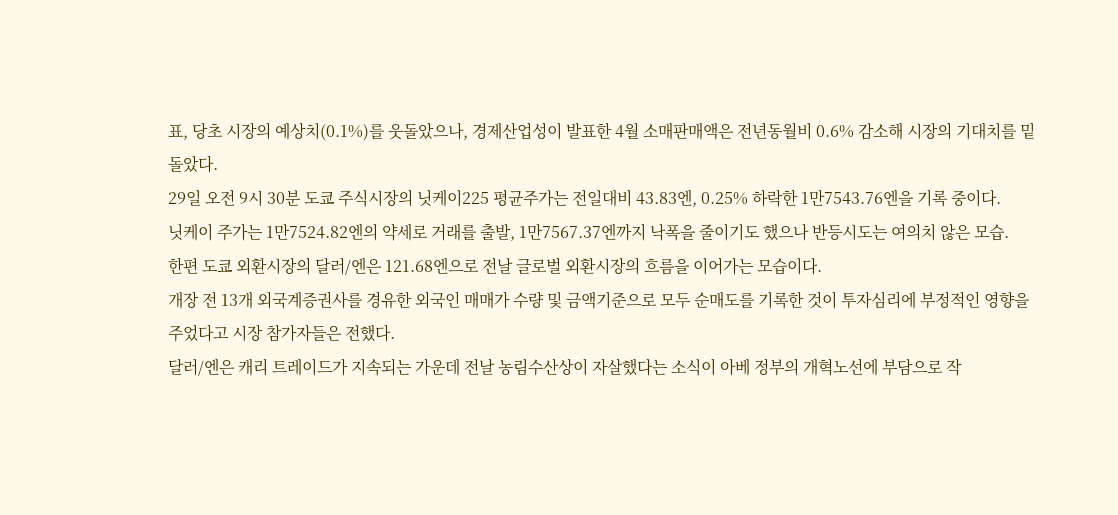표, 당초 시장의 예상치(0.1%)를 웃돌았으나, 경제산업성이 발표한 4월 소매판매액은 전년동월비 0.6% 감소해 시장의 기대치를 밑돌았다.
29일 오전 9시 30분 도쿄 주식시장의 닛케이225 평균주가는 전일대비 43.83엔, 0.25% 하락한 1만7543.76엔을 기록 중이다.
닛케이 주가는 1만7524.82엔의 약세로 거래를 출발, 1만7567.37엔까지 낙폭을 줄이기도 했으나 반등시도는 여의치 않은 모습.
한편 도쿄 외환시장의 달러/엔은 121.68엔으로 전날 글로벌 외환시장의 흐름을 이어가는 모습이다.
개장 전 13개 외국계증권사를 경유한 외국인 매매가 수량 및 금액기준으로 모두 순매도를 기록한 것이 투자심리에 부정적인 영향을 주었다고 시장 참가자들은 전했다.
달러/엔은 캐리 트레이드가 지속되는 가운데 전날 농림수산상이 자살했다는 소식이 아베 정부의 개혁노선에 부담으로 작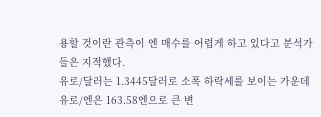용할 것이란 관측이 엔 매수를 어렵게 하고 있다고 분석가들은 지적했다.
유로/달러는 1.3445달러로 소폭 하락세를 보이는 가운데 유로/엔은 163.58엔으로 큰 변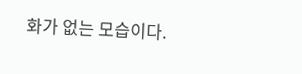화가 없는 모습이다.